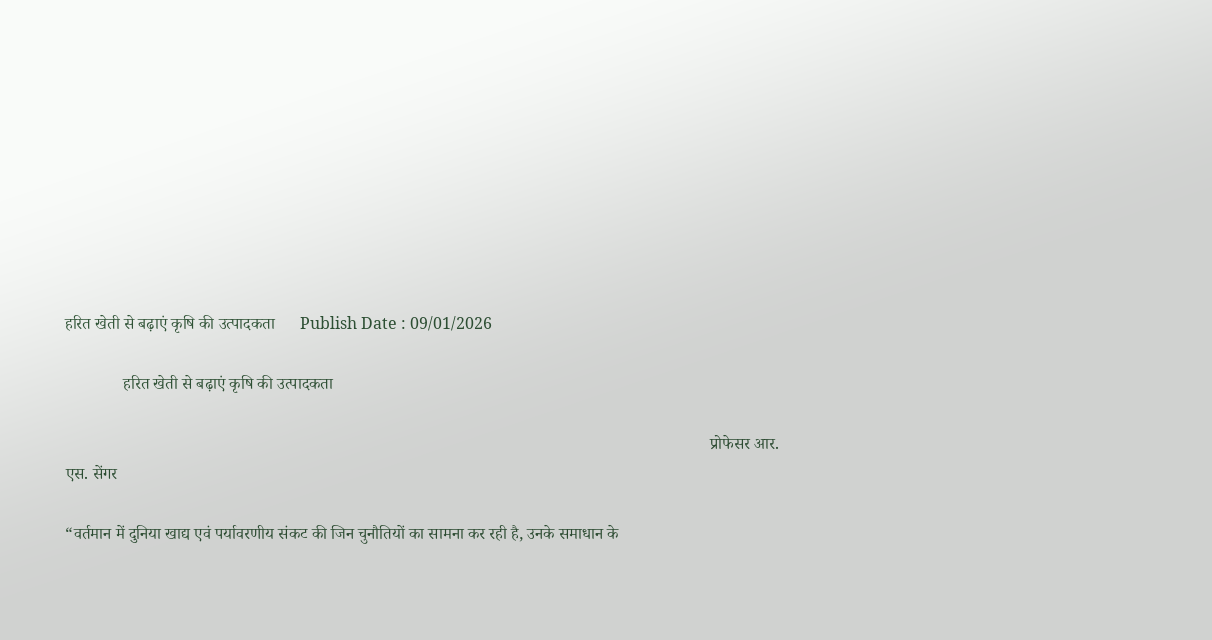हरित खेती से बढ़ाएं कृषि की उत्पादकता      Publish Date : 09/01/2026

              हरित खेती से बढ़ाएं कृषि की उत्पादकता

                                                                                                                                                           प्रोफेसर आर. एस. सेंगर

“वर्तमान में दुनिया खाद्य एवं पर्यावरणीय संकट की जिन चुनौतियों का सामना कर रही है, उनके समाधान के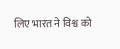लिए भारत ने विश्व को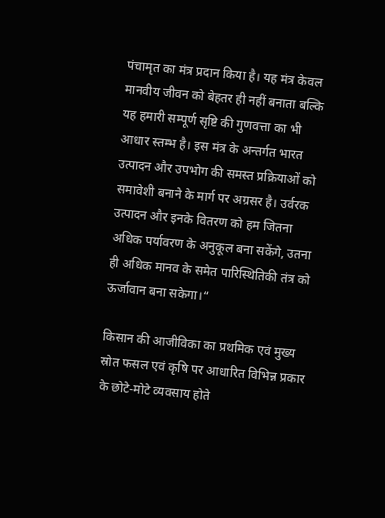पंचामृत का मंत्र प्रदान किया है। यह मंत्र केवल मानवीय जीवन को बेहतर ही नहीं बनाता बल्कि यह हमारी सम्पूर्ण सृष्टि की गुणवत्ता का भी आधार स्तम्भ है। इस मंत्र के अन्तर्गत भारत उत्पादन और उपभोग की समस्त प्रक्रियाओं को समावेशी बनाने के मार्ग पर अग्रसर है। उर्वरक उत्पादन और इनके वितरण को हम जितना अधिक पर्यावरण के अनुकूल बना सकेंगे, उतना ही अधिक मानव के समेत पारिस्थितिकी तंत्र को ऊर्जावान बना सकेगा।“

किसान की आजीविका का प्रथमिक एवं मुख्य स्रोत फसल एवं कृषि पर आधारित विभिन्न प्रकार के छोटे-मोटे व्यवसाय होते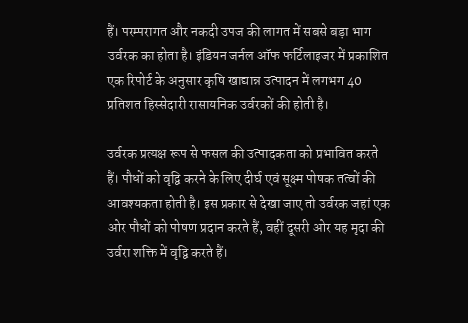हैं। परम्परागत और नकदी उपज की लागत में सबसे बड़ा भाग उर्वरक का होता है। इंडियन जर्नल ऑफ फर्टिलाइजर में प्रकाशित एक रिपोर्ट के अनुसार कृषि खाद्यान्न उत्पादन में लगभग 40 प्रतिशत हिस्सेदारी रासायनिक उर्वरकों की होती है।

उर्वरक प्रत्यक्ष रूप से फसल की उत्पादकता को प्रभावित करते हैं। पौधों को वृद्वि करने के लिए दीर्घ एवं सूक्ष्म पोषक तत्वों की आवश्यकता होती है। इस प्रकार से देखा जाए तो उर्वरक जहां एक ओर पौधों को पोषण प्रदान करते हैं, वहीं दूसरी ओर यह मृदा की उर्वरा शक्ति में वृद्वि करते हैं।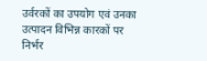उर्वरकों का उपयोग एवं उनका उत्पादन विभिन्न कारकों पर निर्भर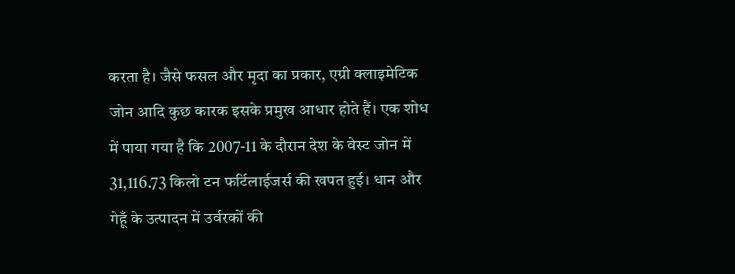करता है। जैसे फसल और मृदा का प्रकार, एग्री क्लाइमेटिक जोन आदि कुछ कारक इसके प्रमुख आधार होते हैं। एक शोध में पाया गया है कि 2007-11 के दौरान देश के वेस्ट जोन में 31,116.73 किलो टन फर्टिलाईजर्स की खपत हुई। धान और गेहूँ के उत्पादन में उर्वरकों की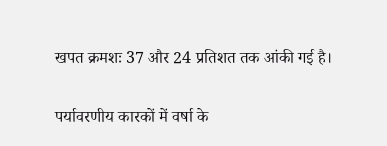खपत क्रमशः 37 और 24 प्रतिशत तक आंकी गई है।

पर्यावरणीय कारकों में वर्षा के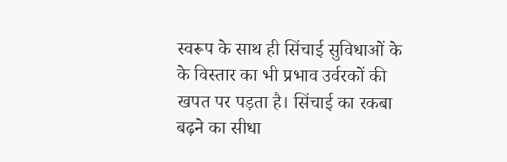स्वरूप के साथ ही सिंचाई सुविधाओं के के विस्तार का भी प्रभाव उर्वरकों की खपत पर पड़ता है। सिंचाई का रकबा बढ़ने का सीधा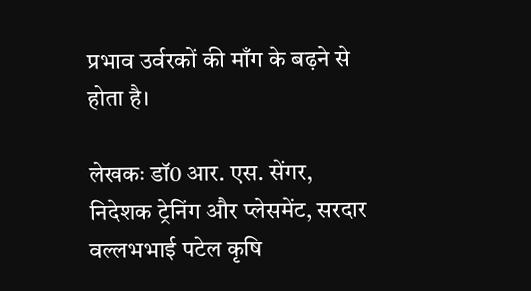प्रभाव उर्वरकों की माँग के बढ़ने से होता है।

लेखकः डॉ0 आर. एस. सेंगर, निदेशक ट्रेनिंग और प्लेसमेंट, सरदार वल्लभभाई पटेल कृषि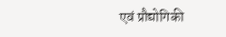एवं प्रौद्योगिकी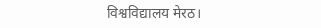विश्वविद्यालय मेरठ।